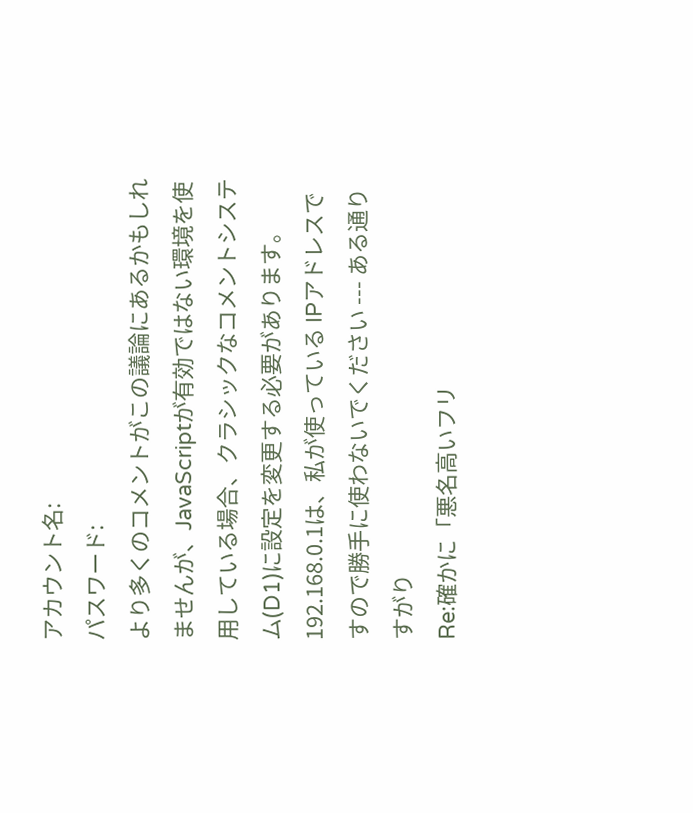アカウント名:
パスワード:
より多くのコメントがこの議論にあるかもしれませんが、JavaScriptが有効ではない環境を使用している場合、クラシックなコメントシステム(D1)に設定を変更する必要があります。
192.168.0.1は、私が使っている IPアドレスですので勝手に使わないでください --- ある通りすがり
Re:確かに「悪名高いフリ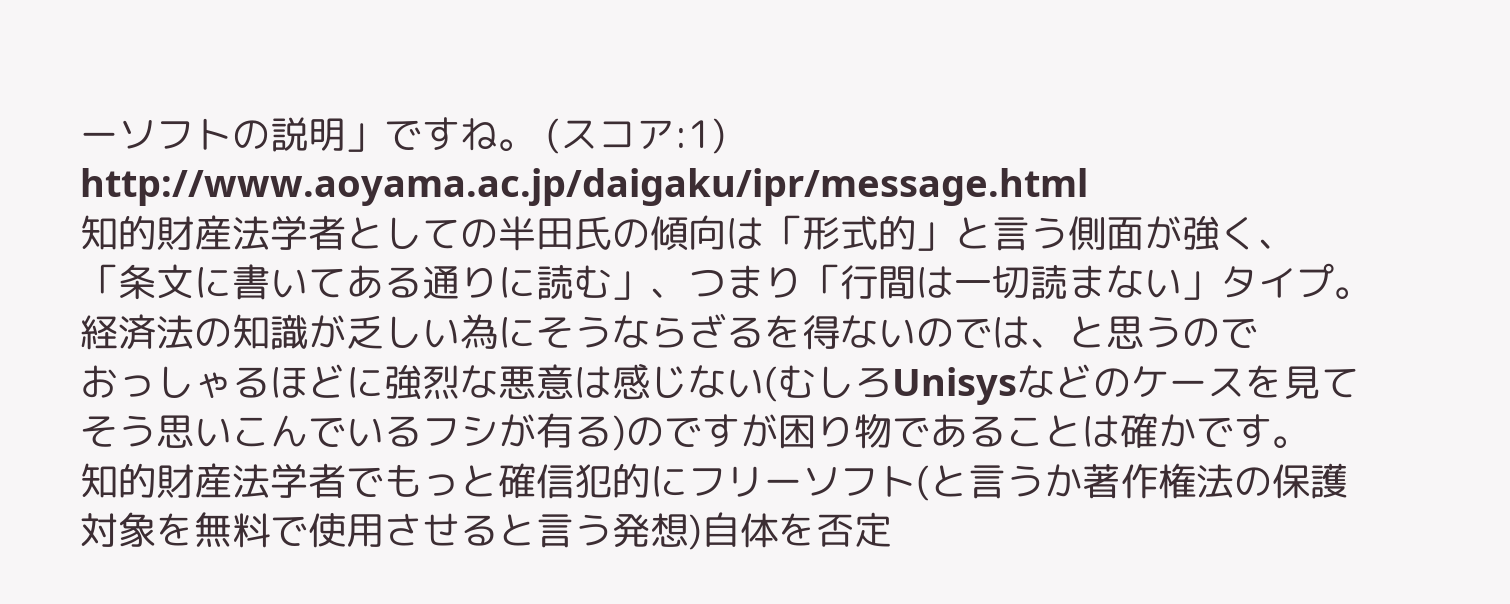ーソフトの説明」ですね。 (スコア:1)
http://www.aoyama.ac.jp/daigaku/ipr/message.html
知的財産法学者としての半田氏の傾向は「形式的」と言う側面が強く、
「条文に書いてある通りに読む」、つまり「行間は一切読まない」タイプ。
経済法の知識が乏しい為にそうならざるを得ないのでは、と思うので
おっしゃるほどに強烈な悪意は感じない(むしろUnisysなどのケースを見て
そう思いこんでいるフシが有る)のですが困り物であることは確かです。
知的財産法学者でもっと確信犯的にフリーソフト(と言うか著作権法の保護
対象を無料で使用させると言う発想)自体を否定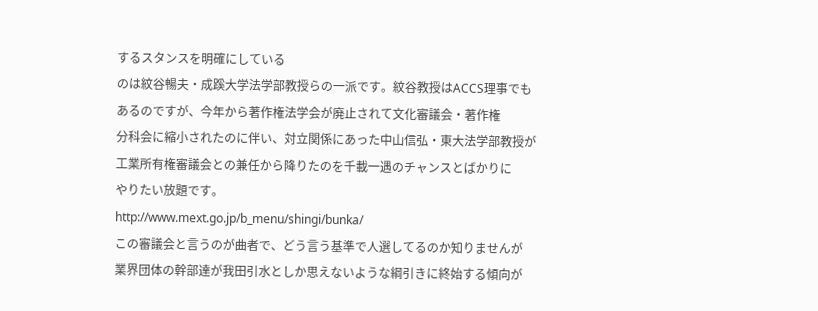するスタンスを明確にしている
のは紋谷暢夫・成蹊大学法学部教授らの一派です。紋谷教授はACCS理事でも
あるのですが、今年から著作権法学会が廃止されて文化審議会・著作権
分科会に縮小されたのに伴い、対立関係にあった中山信弘・東大法学部教授が
工業所有権審議会との兼任から降りたのを千載一遇のチャンスとばかりに
やりたい放題です。
http://www.mext.go.jp/b_menu/shingi/bunka/
この審議会と言うのが曲者で、どう言う基準で人選してるのか知りませんが
業界団体の幹部達が我田引水としか思えないような綱引きに終始する傾向が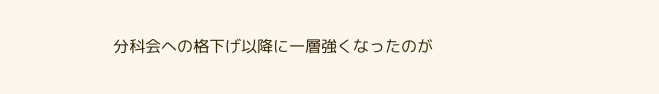分科会への格下げ以降に一層強くなったのが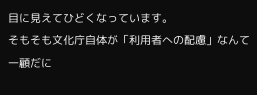目に見えてひどくなっています。
そもそも文化庁自体が「利用者への配慮」なんて一顧だに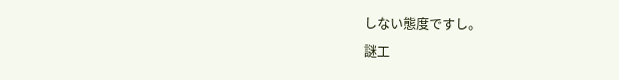しない態度ですし。
謎工